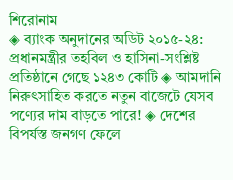শিরোনাম
◈ ব্যাংক অনুদানের অডিট ২০১৫-২৪: প্রধানমন্ত্রীর তহবিল ও হাসিনা-সংশ্লিষ্ট প্রতিষ্ঠানে গেছে ১২৪৩ কোটি ◈ আমদানি নিরুৎসাহিত করতে নতুন বাজেটে যেসব পণ্যের দাম বাড়তে পারে! ◈ দে‌শের বিপর্যস্ত জনগণ ফে‌লে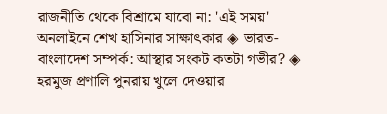রাজনী‌তি থে‌কে বিশ্রা‌মে যা‌বো না: 'এই সময়' অনলাইনে শেখ হা‌সিনার সাক্ষাৎকার ◈ ভারত-বাংলাদেশ সম্পর্ক: আস্থার সংকট কতটা গভীর? ◈ হরমুজ প্রণালি পুনরায় খুলে দেওয়ার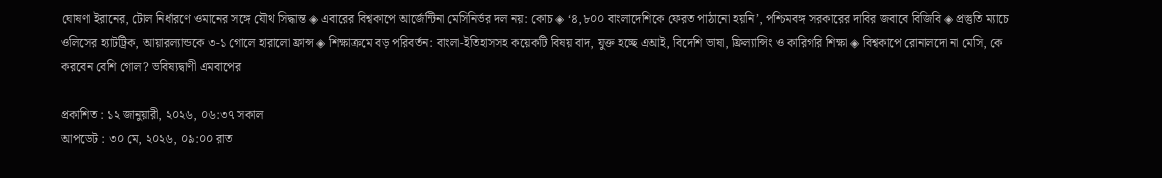ঘোষণা ইরানের, টোল নির্ধারণে ওমানের সঙ্গে যৌথ সিদ্ধান্ত ◈ এবা‌রের বিশ্বকা‌পে আ‌র্জেন্টিনা মেসিনির্ভর দল নয়: কোচ ◈ ‘৪,৮০০ বাংলাদেশিকে ফেরত পাঠানো হয়নি’, পশ্চিমবঙ্গ সরকারের দাবির জবাবে বিজিবি ◈ প্রস্তু‌তি ম‌্যা‌চে ওলিসের হ্যাটট্রিক, আয়ারল‌্যান্ড‌কে ৩-১ গো‌লে হারা‌লো ফ্রান্স ◈ শিক্ষাক্রমে বড় পরিবর্তন: বাংলা-ইতিহাসসহ কয়েকটি বিষয় বাদ, যুক্ত হচ্ছে এআই, বিদেশি ভাষা, ফ্রিল্যান্সিং ও কারিগরি শিক্ষা ◈ বিশ্বকাপে রোনালদো না মেসি, কে করবেন বেশি গোল? ভবিষ্যদ্বাণী এমবাপের

প্রকাশিত : ১২ জানুয়ারী, ২০২৬, ০৬:৩৭ সকাল
আপডেট : ৩০ মে, ২০২৬, ০৯:০০ রাত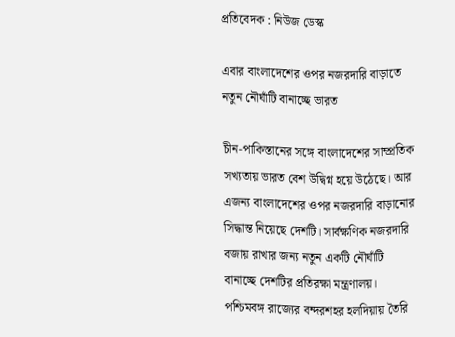প্রতিবেদক : নিউজ ডেস্ক

এবার বাংলাদেশের ওপর নজরদারি বাড়াতে নতুন নৌঘাঁটি বানাচ্ছে ভারত

চীন-পাকিস্তানের সঙ্গে বাংলাদেশের সাম্প্রতিক সখ্যতায় ভারত বেশ উদ্বিগ্ন হয়ে উঠেছে। আর এজন্য বাংলাদেশের ওপর নজরদারি বাড়ানোর সিদ্ধান্ত নিয়েছে দেশটি। সার্বক্ষণিক নজরদারি বজায় রাখার জন্য নতুন একটি নৌঘাঁটি বানাচ্ছে দেশটির প্রতিরক্ষা মন্ত্রণালয়। পশ্চিমবঙ্গ রাজ্যের বন্দরশহর হলদিয়ায় তৈরি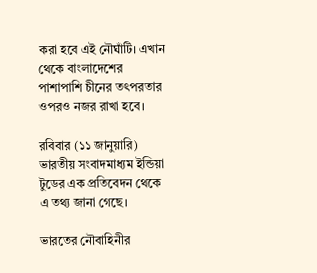করা হবে এই নৌঘাঁটি। এখান থেকে বাংলাদেশের পাশাপাশি চীনের তৎপরতার ওপরও নজর রাখা হবে।

রবিবার (১১ জানুয়ারি) ভারতীয় সংবাদমাধ্যম ইন্ডিয়া টুডের এক প্রতিবেদন থেকে এ তথ্য জানা গেছে।

ভারতের নৌবাহিনীর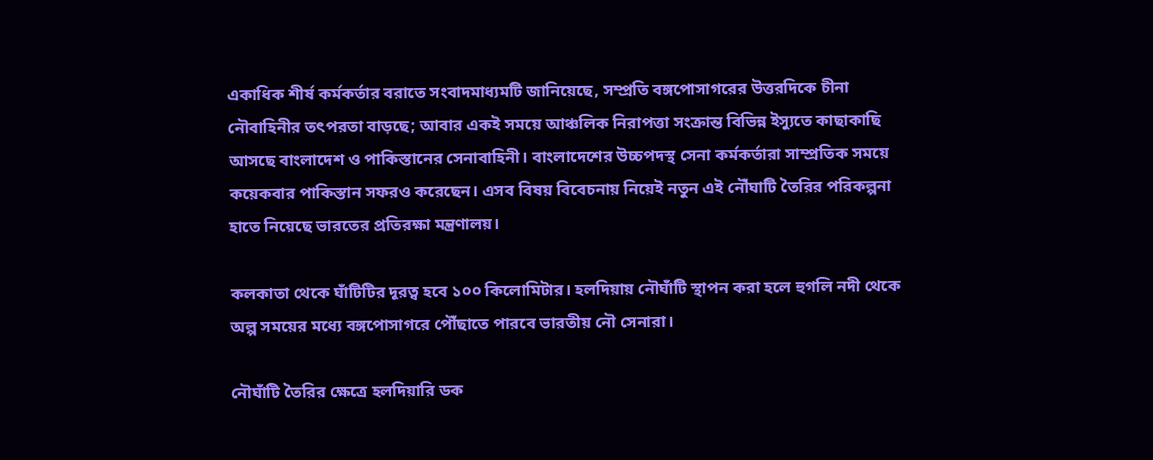একাধিক শীর্ষ কর্মকর্তার বরাতে সংবাদমাধ্যমটি জানিয়েছে, সম্প্রতি বঙ্গপোসাগরের উত্তরদিকে চীনা নৌবাহিনীর তৎপরতা বাড়ছে; আবার একই সময়ে আঞ্চলিক নিরাপত্তা সংক্রান্ত বিভিন্ন ইস্যুতে কাছাকাছি আসছে বাংলাদেশ ও পাকিস্তানের সেনাবাহিনী। বাংলাদেশের উচ্চপদস্থ সেনা কর্মকর্তারা সাম্প্রতিক সময়ে কয়েকবার পাকিস্তান সফরও করেছেন। এসব বিষয় বিবেচনায় নিয়েই নতুন এই নৌঁঘাটি তৈরির পরিকল্পনা হাতে নিয়েছে ভারতের প্রতিরক্ষা মন্ত্রণালয়।

কলকাতা থেকে ঘাঁটিটির দূরত্ব হবে ১০০ কিলোমিটার। হলদিয়ায় নৌঘাঁটি স্থাপন করা হলে হুগলি নদী থেকে অল্প সময়ের মধ্যে বঙ্গপোসাগরে পৌঁছাতে পারবে ভারতীয় নৌ সেনারা।

নৌঘাঁটি তৈরির ক্ষেত্রে হলদিয়ারি ডক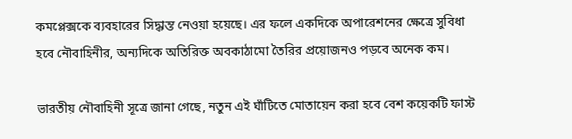কমপ্লেক্সকে ব্যবহারের সিদ্ধান্ত নেওয়া হয়েছে। এর ফলে একদিকে অপারেশনের ক্ষেত্রে সুবিধা হবে নৌবাহিনীর, অন্যদিকে অতিরিক্ত অবকাঠামো তৈরির প্রয়োজনও পড়বে অনেক কম।

ভারতীয় নৌবাহিনী সূত্রে জানা গেছে, নতুন এই ঘাঁটিতে মোতায়েন করা হবে বেশ কয়েকটি ফাস্ট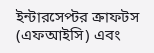ইন্টারসেপ্টর ক্রাফটস (এফআইসি) এবং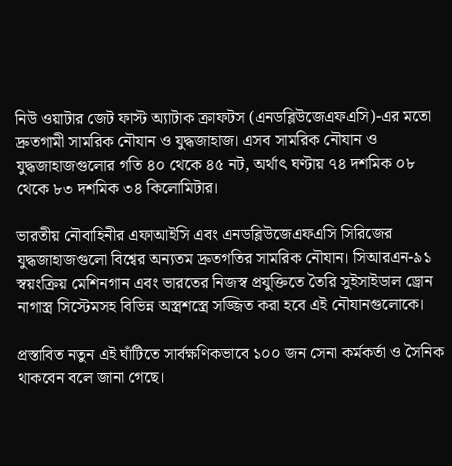নিউ ওয়াটার জেট ফাস্ট অ্যাটাক ক্রাফটস (এনডব্লিউজেএফএসি)-এর মতো দ্রুতগামী সামরিক নৌযান ও যুদ্ধজাহাজ। এসব সামরিক নৌযান ও যুদ্ধজাহাজগুলোর গতি ৪০ থেকে ৪৫ নট, অর্থাৎ ঘণ্টায় ৭৪ দশমিক ০৮ থেকে ৮৩ দশমিক ৩৪ কিলোমিটার।

ভারতীয় নৌবাহিনীর এফাআইসি এবং এনডব্লিউজেএফএসি সিরিজের যুদ্ধজাহাজগুলো বিশ্বের অন্যতম দ্রুতগতির সামরিক নৌযান। সিআরএন-৯১ স্বয়ংক্রিয় মেশিনগান এবং ভারতের নিজস্ব প্রযুক্তিতে তৈরি সুইসাইডাল ড্রোন নাগাস্ত্র সিস্টেমসহ বিভিন্ন অস্ত্রশস্ত্রে সজ্জিত করা হবে এই নৌযানগুলোকে।

প্রস্তাবিত নতুন এই ঘাঁটিতে সার্বক্ষণিকভাবে ১০০ জন সেনা কর্মকর্তা ও সৈনিক থাকবেন বলে জানা গেছে।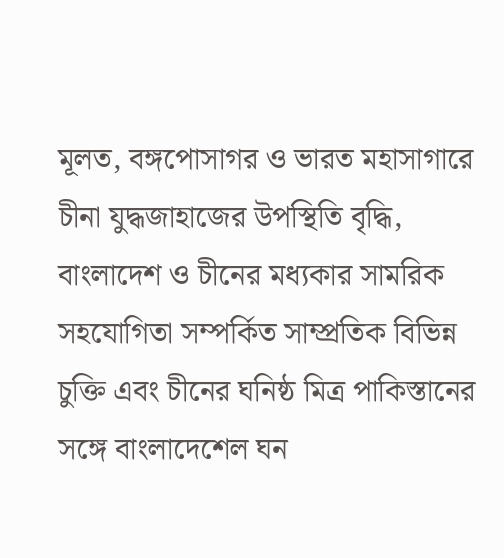মূলত, বঙ্গপোসাগর ও ভারত মহাসাগারে চীনা যুদ্ধজাহাজের উপস্থিতি বৃদ্ধি, বাংলাদেশ ও চীনের মধ্যকার সামরিক সহযোগিতা সম্পর্কিত সাম্প্রতিক বিভিন্ন চুক্তি এবং চীনের ঘনিষ্ঠ মিত্র পাকিস্তানের সঙ্গে বাংলাদেশেল ঘন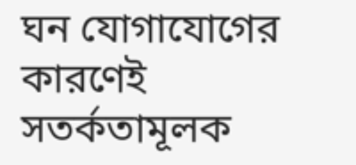ঘন যোগাযোগের কারণেই সতর্কতামূলক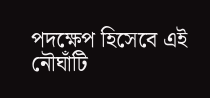পদক্ষেপ হিসেবে এই নৌঘাঁটি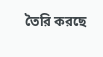তৈরি করছে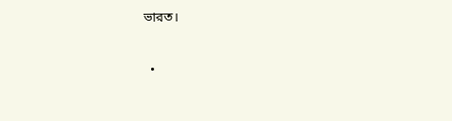ভারত।

  •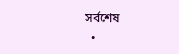সর্বশেষ
  •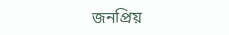জনপ্রিয়